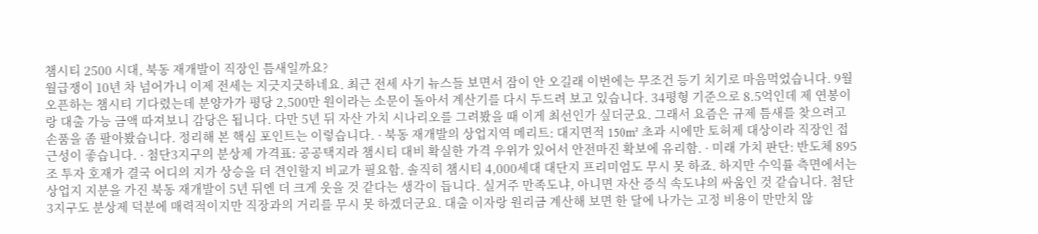챔시티 2500 시대, 북동 재개발이 직장인 틈새일까요?
월급쟁이 10년 차 넘어가니 이제 전세는 지긋지긋하네요. 최근 전세 사기 뉴스들 보면서 잠이 안 오길래 이번에는 무조건 등기 치기로 마음먹었습니다. 9월 오픈하는 챔시티 기다렸는데 분양가가 평당 2,500만 원이라는 소문이 돌아서 계산기를 다시 두드려 보고 있습니다. 34평형 기준으로 8.5억인데 제 연봉이랑 대출 가능 금액 따져보니 감당은 됩니다. 다만 5년 뒤 자산 가치 시나리오를 그려봤을 때 이게 최선인가 싶더군요. 그래서 요즘은 규제 틈새를 찾으려고 손품을 좀 팔아봤습니다. 정리해 본 핵심 포인트는 이렇습니다. · 북동 재개발의 상업지역 메리트: 대지면적 150m² 초과 시에만 토허제 대상이라 직장인 접근성이 좋습니다. · 첨단3지구의 분상제 가격표: 공공택지라 챔시티 대비 확실한 가격 우위가 있어서 안전마진 확보에 유리함. · 미래 가치 판단: 반도체 895조 투자 호재가 결국 어디의 지가 상승을 더 견인할지 비교가 필요함. 솔직히 챔시티 4,000세대 대단지 프리미엄도 무시 못 하죠. 하지만 수익률 측면에서는 상업지 지분을 가진 북동 재개발이 5년 뒤엔 더 크게 웃을 것 같다는 생각이 듭니다. 실거주 만족도냐, 아니면 자산 증식 속도냐의 싸움인 것 같습니다. 첨단3지구도 분상제 덕분에 매력적이지만 직장과의 거리를 무시 못 하겠더군요. 대출 이자랑 원리금 계산해 보면 한 달에 나가는 고정 비용이 만만치 않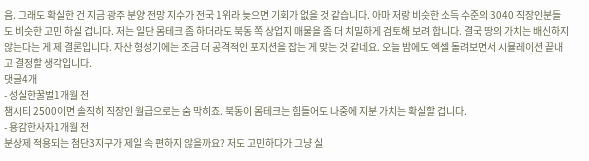음. 그래도 확실한 건 지금 광주 분양 전망 지수가 전국 1위라 늦으면 기회가 없을 것 같습니다. 아마 저랑 비슷한 소득 수준의 3040 직장인분들도 비슷한 고민 하실 겁니다. 저는 일단 몸테크 좀 하더라도 북동 쪽 상업지 매물을 좀 더 치밀하게 검토해 보려 합니다. 결국 땅의 가치는 배신하지 않는다는 게 제 결론입니다. 자산 형성기에는 조금 더 공격적인 포지션을 잡는 게 맞는 것 같네요. 오늘 밤에도 엑셀 돌려보면서 시뮬레이션 끝내고 결정할 생각입니다.
댓글4개
- 성실한꿀벌1개월 전
챔시티 2500이면 솔직히 직장인 월급으로는 숨 막히죠. 북동이 몸테크는 힘들어도 나중에 지분 가치는 확실할 겁니다.
- 용감한사자1개월 전
분상제 적용되는 첨단3지구가 제일 속 편하지 않을까요? 저도 고민하다가 그냥 실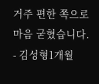거주 편한 쪽으로 마음 굳혔습니다.
- 김성형1개월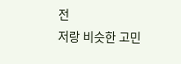전
저랑 비슷한 고민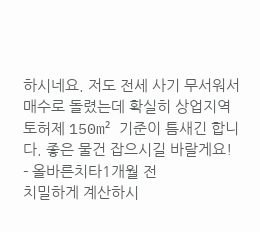하시네요. 저도 전세 사기 무서워서 매수로 돌렸는데 확실히 상업지역 토허제 150m² 기준이 틈새긴 합니다. 좋은 물건 잡으시길 바랄게요!
- 올바른치타1개월 전
치밀하게 계산하시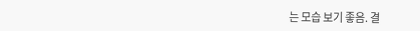는 모습 보기 좋음. 결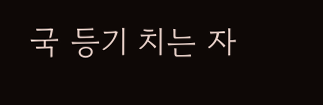국 등기 치는 자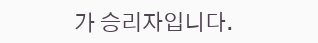가 승리자입니다.